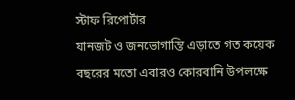স্টাফ রিপোর্টার
যানজট ও জনভোগান্তি এড়াতে গত কয়েক বছরের মতো এবারও কোরবানি উপলক্ষে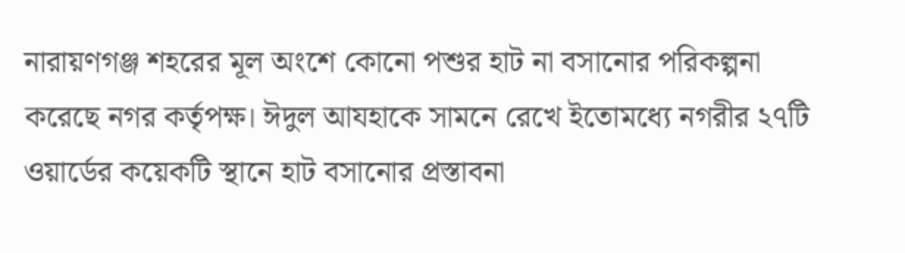নারায়ণগঞ্জ শহরের মূল অংশে কোনো পশুর হাট না বসানোর পরিকল্পনা করেছে নগর কর্তৃপক্ষ। ঈদুল আযহাকে সামনে রেখে ইতোমধ্যে নগরীর ২৭টি ওয়ার্ডের কয়েকটি স্থানে হাট বসানোর প্রস্তাবনা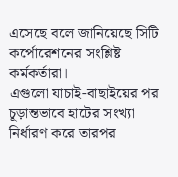এসেছে বলে জানিয়েছে সিটি কর্পোরেশনের সংশ্লিষ্ট কর্মকর্তারা।
এগুলো যাচাই-বাছাইয়ের পর চূড়ান্তভাবে হাটের সংখ্যা নির্ধারণ করে তারপর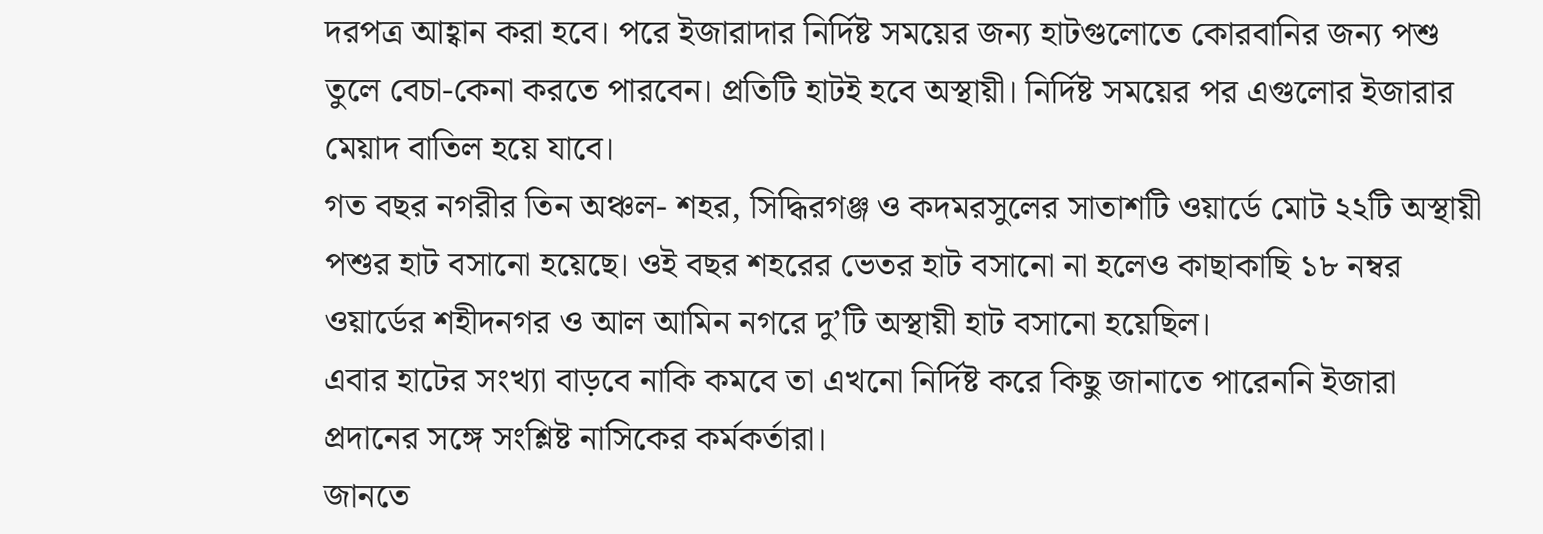দরপত্র আহ্বান করা হবে। পরে ইজারাদার নির্দিষ্ট সময়ের জন্য হাটগুলোতে কোরবানির জন্য পশু তুলে বেচা-কেনা করতে পারবেন। প্রতিটি হাটই হবে অস্থায়ী। নির্দিষ্ট সময়ের পর এগুলোর ইজারার মেয়াদ বাতিল হয়ে যাবে।
গত বছর নগরীর তিন অঞ্চল- শহর, সিদ্ধিরগঞ্জ ও কদমরসুলের সাতাশটি ওয়ার্ডে মোট ২২টি অস্থায়ী পশুর হাট বসানো হয়েছে। ওই বছর শহরের ভেতর হাট বসানো না হলেও কাছাকাছি ১৮ নম্বর ওয়ার্ডের শহীদনগর ও আল আমিন নগরে দু’টি অস্থায়ী হাট বসানো হয়েছিল।
এবার হাটের সংখ্যা বাড়বে নাকি কমবে তা এখনো নির্দিষ্ট করে কিছু জানাতে পারেননি ইজারা প্রদানের সঙ্গে সংশ্লিষ্ট নাসিকের কর্মকর্তারা।
জানতে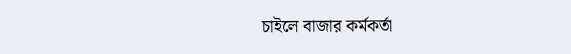চাইলে বাজার কর্মকর্তা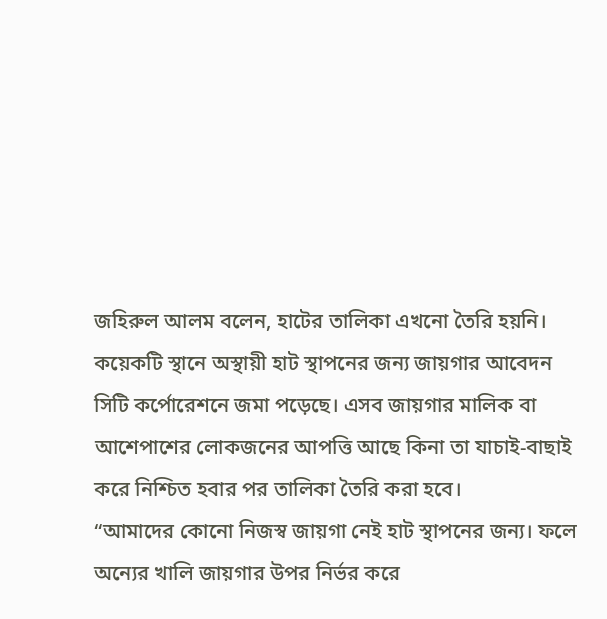জহিরুল আলম বলেন, হাটের তালিকা এখনো তৈরি হয়নি। কয়েকটি স্থানে অস্থায়ী হাট স্থাপনের জন্য জায়গার আবেদন সিটি কর্পোরেশনে জমা পড়েছে। এসব জায়গার মালিক বা আশেপাশের লোকজনের আপত্তি আছে কিনা তা যাচাই-বাছাই করে নিশ্চিত হবার পর তালিকা তৈরি করা হবে।
“আমাদের কোনো নিজস্ব জায়গা নেই হাট স্থাপনের জন্য। ফলে অন্যের খালি জায়গার উপর নির্ভর করে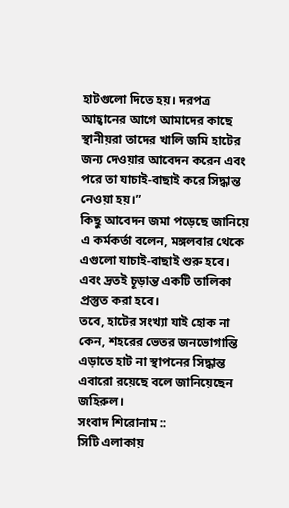হাটগুলো দিতে হয়। দরপত্র আহ্বানের আগে আমাদের কাছে স্থানীয়রা তাদের খালি জমি হাটের জন্য দেওয়ার আবেদন করেন এবং পরে তা যাচাই-বাছাই করে সিদ্ধান্ত নেওয়া হয়।”
কিছু আবেদন জমা পড়েছে জানিয়ে এ কর্মকর্তা বলেন, মঙ্গলবার থেকে এগুলো যাচাই-বাছাই শুরু হবে। এবং দ্রতই চূড়ান্ত একটি তালিকা প্রস্তুত করা হবে।
তবে, হাটের সংখ্যা যাই হোক না কেন, শহরের ভেতর জনভোগান্তি এড়াতে হাট না স্থাপনের সিদ্ধান্ত এবারো রয়েছে বলে জানিয়েছেন জহিরুল।
সংবাদ শিরোনাম ::
সিটি এলাকায়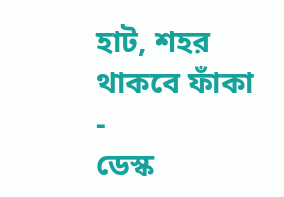হাট, শহর থাকবে ফাঁকা
-
ডেস্ক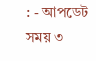: - আপডেট সময় ৩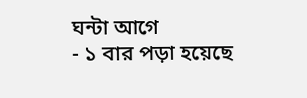ঘন্টা আগে
- ১ বার পড়া হয়েছে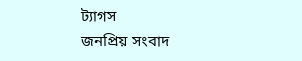ট্যাগস
জনপ্রিয় সংবাদ